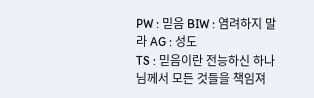PW : 믿음 BIW : 염려하지 말라 AG : 성도
TS : 믿음이란 전능하신 하나님께서 모든 것들을 책임져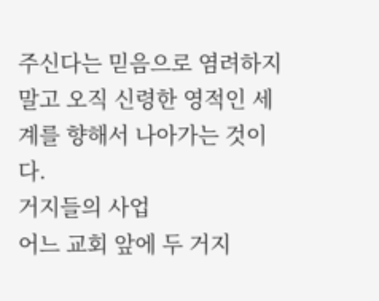주신다는 믿음으로 염려하지 말고 오직 신령한 영적인 세계를 향해서 나아가는 것이다.
거지들의 사업
어느 교회 앞에 두 거지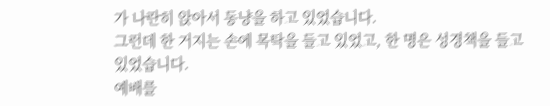가 나란히 앉아서 동냥을 하고 있었습니다.
그런데 한 거지는 손에 목탁을 들고 있었고, 한 명은 성경책을 들고 있었습니다.
예배를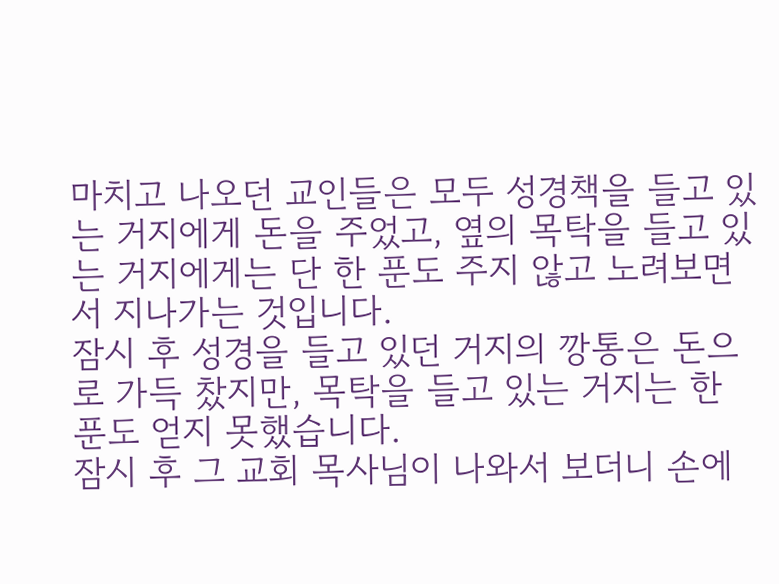마치고 나오던 교인들은 모두 성경책을 들고 있는 거지에게 돈을 주었고, 옆의 목탁을 들고 있는 거지에게는 단 한 푼도 주지 않고 노려보면서 지나가는 것입니다.
잠시 후 성경을 들고 있던 거지의 깡통은 돈으로 가득 찼지만, 목탁을 들고 있는 거지는 한 푼도 얻지 못했습니다.
잠시 후 그 교회 목사님이 나와서 보더니 손에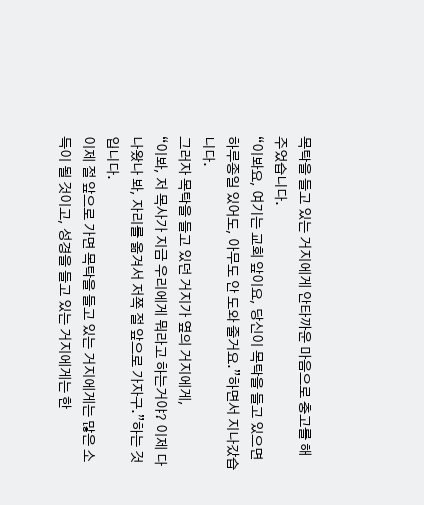목탁을 들고 있는 거지에게 안타까운 마음으로 충고를 해 주었습니다.
“이봐요, 여기는 교회 앞이요, 당신이 목탁을 들고 있으면 하루종일 있어도, 아무도 안 도와 줄거요.”하면서 지나갔습니다.
그러자 목탁을 들고 있던 거지가 옆의 거지에게,
“이봐, 저 목사가 지금 우리에게 뭐라고 하는거야? 이제 다 나왔나 봐, 자리를 옮겨서 저쪽 절 앞으로 가자구.”하는 것입니다.
이제 절 앞으로 가면 목탁을 들고 있는 거지에게는 많은 소득이 될 것이고, 성경을 들고 있는 거지에게는 한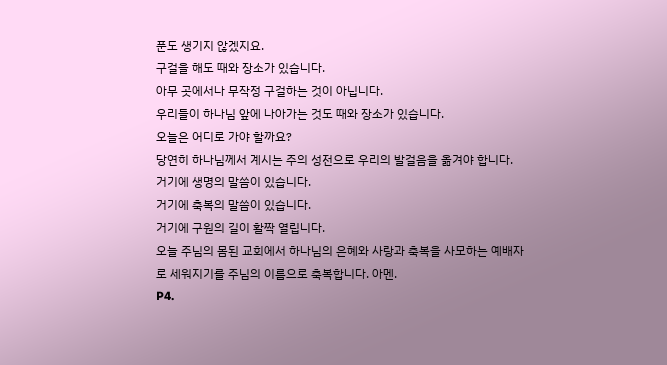푼도 생기지 않겠지요.
구걸을 해도 때와 장소가 있습니다.
아무 곳에서나 무작정 구걸하는 것이 아닙니다.
우리들이 하나님 앞에 나아가는 것도 때와 장소가 있습니다.
오늘은 어디로 가야 할까요?
당연히 하나님께서 계시는 주의 성전으로 우리의 발걸음을 옮겨야 합니다.
거기에 생명의 말씀이 있습니다.
거기에 축복의 말씀이 있습니다.
거기에 구원의 길이 활짝 열립니다.
오늘 주님의 몸된 교회에서 하나님의 은혜와 사랑과 축복을 사모하는 예배자로 세워지기를 주님의 이름으로 축복합니다. 아멘.
P4.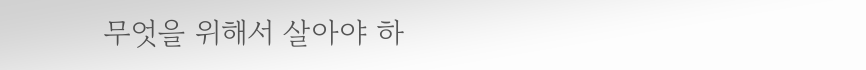무엇을 위해서 살아야 하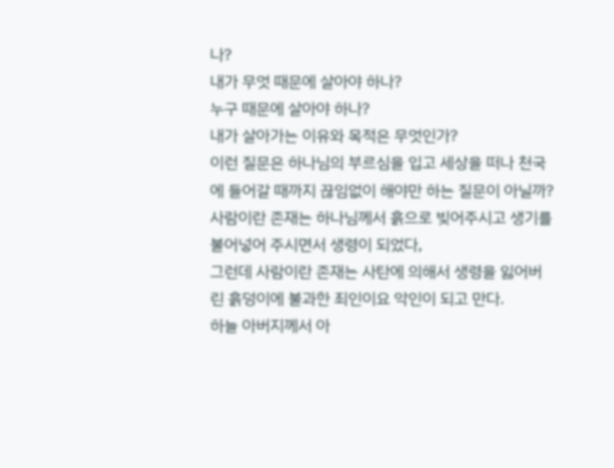나?
내가 무엇 때문에 살아야 하나?
누구 때문에 살아야 하나?
내가 살아가는 이유와 목적은 무엇인가?
이런 질문은 하나님의 부르심을 입고 세상을 떠나 천국에 들어갈 때까지 끊임없이 해야만 하는 질문이 아닐까?
사람이란 존재는 하나님께서 흙으로 빚어주시고 생기를 불어넣어 주시면서 생령이 되었다,
그런데 사람이란 존재는 사탄에 의해서 생령을 잃어버린 흙덩이에 불과한 죄인이요 악인이 되고 만다.
하늘 아버지께서 아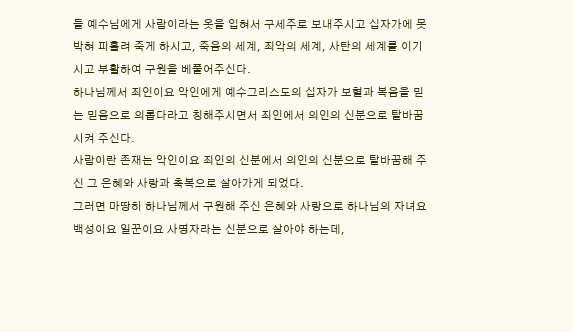들 예수님에게 사람이라는 옷을 입혀서 구세주로 보내주시고 십자가에 못 박혀 피흘려 죽게 하시고, 죽음의 세계, 죄악의 세계, 사탄의 세계를 이기시고 부활하여 구원을 베풀어주신다.
하나님께서 죄인이요 악인에게 예수그리스도의 십자가 보혈과 복음을 믿는 믿음으로 의롭다라고 칭해주시면서 죄인에서 의인의 신분으로 탈바꿈시켜 주신다.
사람이란 존재는 악인이요 죄인의 신분에서 의인의 신분으로 탈바꿈해 주신 그 은혜와 사랑과 축복으로 살아가게 되었다.
그러면 마땅히 하나님께서 구원해 주신 은혜와 사랑으로 하나님의 자녀요 백성이요 일꾼이요 사명자라는 신분으로 살아야 하는데,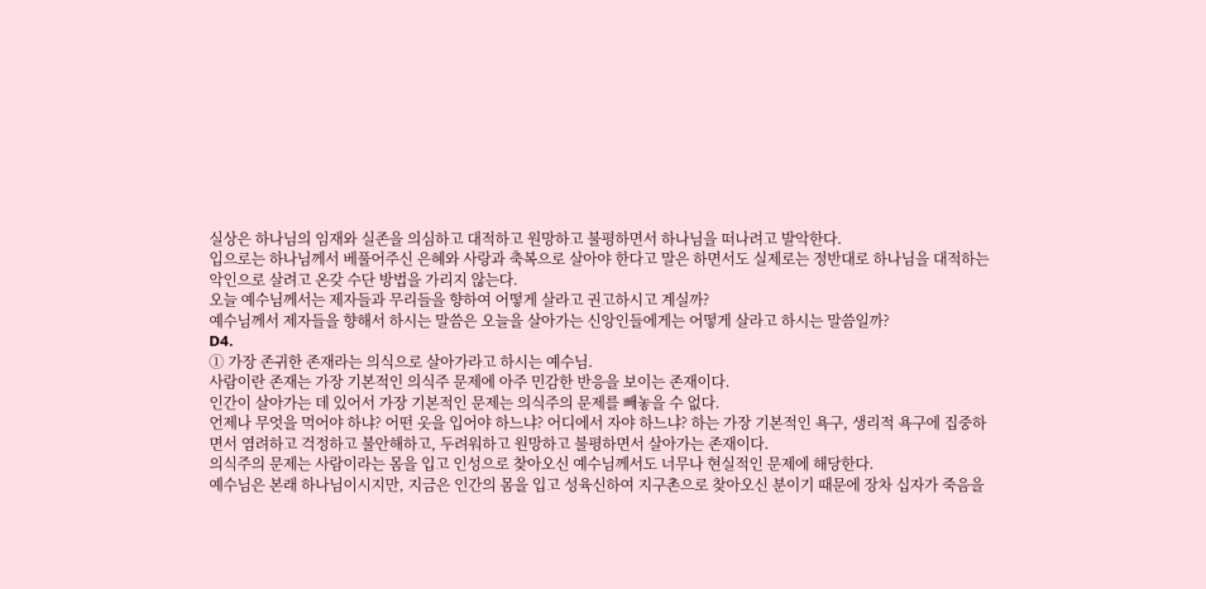실상은 하나님의 임재와 실존을 의심하고 대적하고 원망하고 불평하면서 하나님을 떠나려고 발악한다.
입으로는 하나님께서 베풀어주신 은혜와 사랑과 축복으로 살아야 한다고 말은 하면서도 실제로는 정반대로 하나님을 대적하는 악인으로 살려고 온갖 수단 방법을 가리지 않는다.
오늘 예수님께서는 제자들과 무리들을 향하여 어떻게 살라고 권고하시고 계실까?
예수님께서 제자들을 향해서 하시는 말씀은 오늘을 살아가는 신앙인들에게는 어떻게 살라고 하시는 말씀일까?
D4.
① 가장 존귀한 존재라는 의식으로 살아가라고 하시는 예수님.
사람이란 존재는 가장 기본적인 의식주 문제에 아주 민감한 반응을 보이는 존재이다.
인간이 살아가는 데 있어서 가장 기본적인 문제는 의식주의 문제를 빼놓을 수 없다.
언제나 무엇을 먹어야 하냐? 어떤 옷을 입어야 하느냐? 어디에서 자야 하느냐? 하는 가장 기본적인 욕구, 생리적 욕구에 집중하면서 염려하고 걱정하고 불안해하고, 두려워하고 원망하고 불평하면서 살아가는 존재이다.
의식주의 문제는 사람이라는 몸을 입고 인성으로 찾아오신 예수님께서도 너무나 현실적인 문제에 해당한다.
예수님은 본래 하나님이시지만, 지금은 인간의 몸을 입고 성육신하여 지구촌으로 찾아오신 분이기 때문에 장차 십자가 죽음을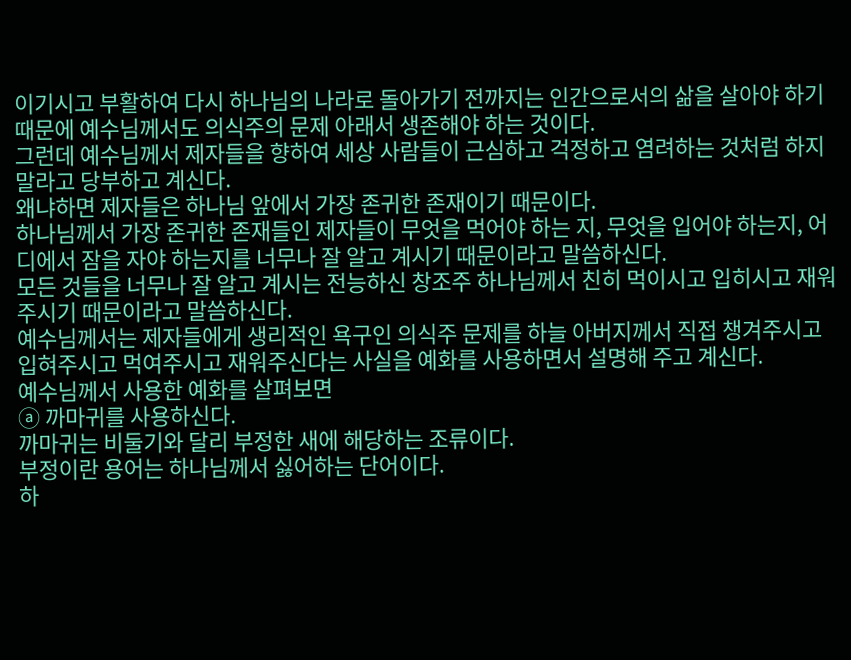이기시고 부활하여 다시 하나님의 나라로 돌아가기 전까지는 인간으로서의 삶을 살아야 하기 때문에 예수님께서도 의식주의 문제 아래서 생존해야 하는 것이다.
그런데 예수님께서 제자들을 향하여 세상 사람들이 근심하고 걱정하고 염려하는 것처럼 하지 말라고 당부하고 계신다.
왜냐하면 제자들은 하나님 앞에서 가장 존귀한 존재이기 때문이다.
하나님께서 가장 존귀한 존재들인 제자들이 무엇을 먹어야 하는 지, 무엇을 입어야 하는지, 어디에서 잠을 자야 하는지를 너무나 잘 알고 계시기 때문이라고 말씀하신다.
모든 것들을 너무나 잘 알고 계시는 전능하신 창조주 하나님께서 친히 먹이시고 입히시고 재워주시기 때문이라고 말씀하신다.
예수님께서는 제자들에게 생리적인 욕구인 의식주 문제를 하늘 아버지께서 직접 챙겨주시고 입혀주시고 먹여주시고 재워주신다는 사실을 예화를 사용하면서 설명해 주고 계신다.
예수님께서 사용한 예화를 살펴보면
ⓐ 까마귀를 사용하신다.
까마귀는 비둘기와 달리 부정한 새에 해당하는 조류이다.
부정이란 용어는 하나님께서 싫어하는 단어이다.
하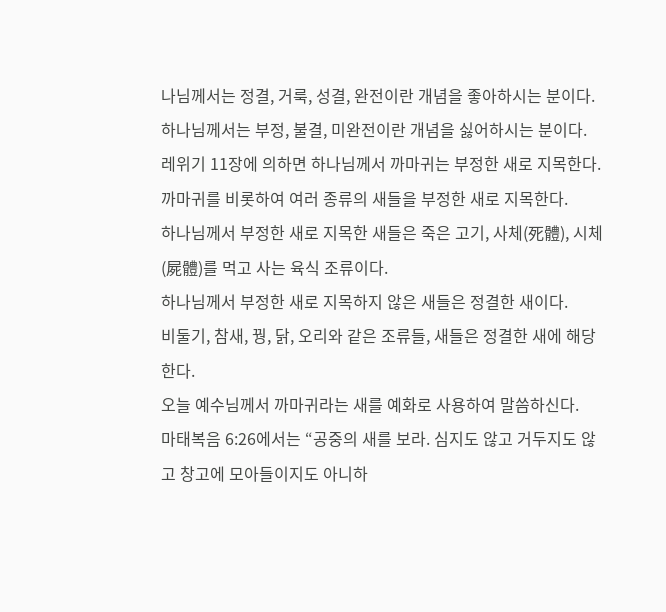나님께서는 정결, 거룩, 성결, 완전이란 개념을 좋아하시는 분이다.
하나님께서는 부정, 불결, 미완전이란 개념을 싫어하시는 분이다.
레위기 11장에 의하면 하나님께서 까마귀는 부정한 새로 지목한다.
까마귀를 비롯하여 여러 종류의 새들을 부정한 새로 지목한다.
하나님께서 부정한 새로 지목한 새들은 죽은 고기, 사체(死體), 시체(屍體)를 먹고 사는 육식 조류이다.
하나님께서 부정한 새로 지목하지 않은 새들은 정결한 새이다.
비둘기, 참새, 꿩, 닭, 오리와 같은 조류들, 새들은 정결한 새에 해당한다.
오늘 예수님께서 까마귀라는 새를 예화로 사용하여 말씀하신다.
마태복음 6:26에서는 “공중의 새를 보라. 심지도 않고 거두지도 않고 창고에 모아들이지도 아니하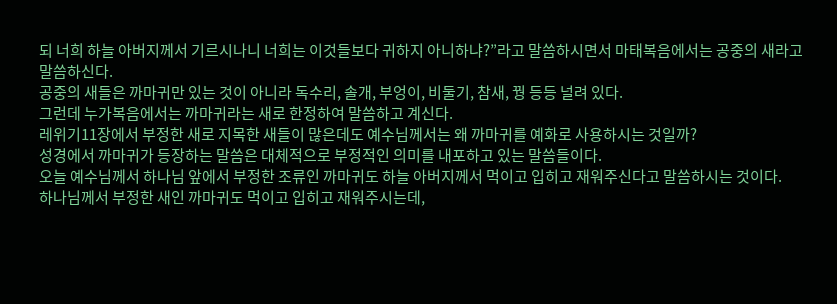되 너희 하늘 아버지께서 기르시나니 너희는 이것들보다 귀하지 아니하냐?”라고 말씀하시면서 마태복음에서는 공중의 새라고 말씀하신다.
공중의 새들은 까마귀만 있는 것이 아니라 독수리, 솔개, 부엉이, 비둘기, 참새, 꿩 등등 널려 있다.
그런데 누가복음에서는 까마귀라는 새로 한정하여 말씀하고 계신다.
레위기11장에서 부정한 새로 지목한 새들이 많은데도 예수님께서는 왜 까마귀를 예화로 사용하시는 것일까?
성경에서 까마귀가 등장하는 말씀은 대체적으로 부정적인 의미를 내포하고 있는 말씀들이다.
오늘 예수님께서 하나님 앞에서 부정한 조류인 까마귀도 하늘 아버지께서 먹이고 입히고 재워주신다고 말씀하시는 것이다.
하나님께서 부정한 새인 까마귀도 먹이고 입히고 재워주시는데,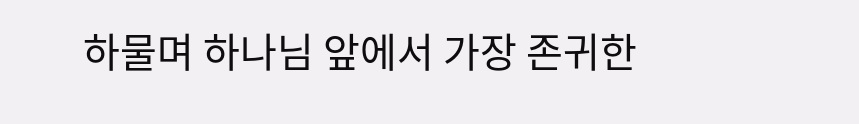하물며 하나님 앞에서 가장 존귀한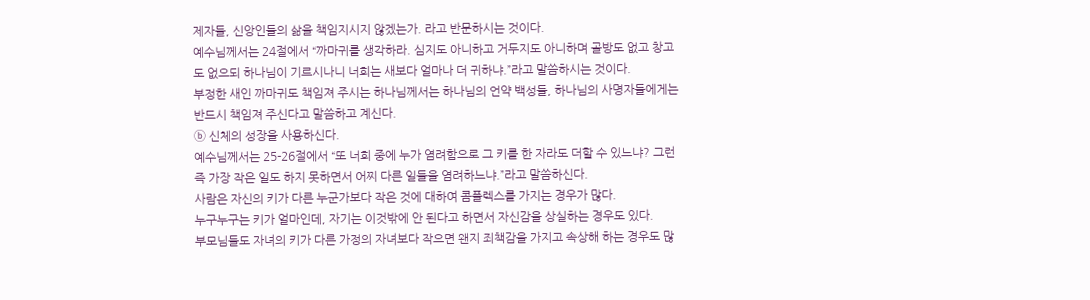제자들, 신앙인들의 삶을 책임지시지 않겠는가. 라고 반문하시는 것이다.
예수님께서는 24절에서 “까마귀를 생각하라. 심지도 아니하고 거두지도 아니하며 골방도 없고 창고도 없으되 하나님이 기르시나니 너희는 새보다 얼마나 더 귀하냐.”라고 말씀하시는 것이다.
부정한 새인 까마귀도 책임져 주시는 하나님께서는 하나님의 언약 백성들, 하나님의 사명자들에게는 반드시 책임져 주신다고 말씀하고 계신다.
ⓑ 신체의 성장을 사용하신다.
예수님께서는 25-26절에서 “또 너희 중에 누가 염려함으로 그 키를 한 자라도 더할 수 있느냐? 그런즉 가장 작은 일도 하지 못하면서 어찌 다른 일들을 염려하느냐.”라고 말씀하신다.
사람은 자신의 키가 다른 누군가보다 작은 것에 대하여 콤플렉스를 가지는 경우가 많다.
누구누구는 키가 얼마인데, 자기는 이것밖에 안 된다고 하면서 자신감을 상실하는 경우도 있다.
부모님들도 자녀의 키가 다른 가정의 자녀보다 작으면 왠지 죄책감을 가지고 속상해 하는 경우도 많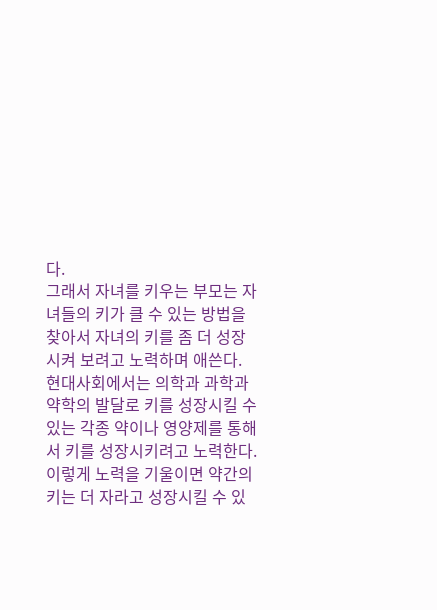다.
그래서 자녀를 키우는 부모는 자녀들의 키가 클 수 있는 방법을 찾아서 자녀의 키를 좀 더 성장시켜 보려고 노력하며 애쓴다.
현대사회에서는 의학과 과학과 약학의 발달로 키를 성장시킬 수 있는 각종 약이나 영양제를 통해서 키를 성장시키려고 노력한다.
이렇게 노력을 기울이면 약간의 키는 더 자라고 성장시킬 수 있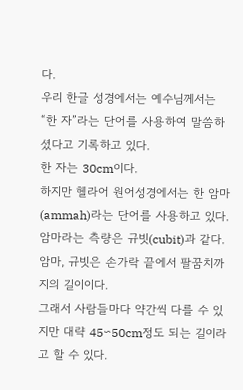다.
우리 한글 성경에서는 예수님께서는 “한 자”라는 단어를 사용하여 말씀하셨다고 기록하고 있다.
한 자는 30cm이다.
하지만 헬라어 원어성경에서는 한 암마(ammah)라는 단어를 사용하고 있다.
암마라는 측량은 규빗(cubit)과 같다.
암마, 규빗은 손가락 끝에서 팔꿈치까지의 길이이다.
그래서 사람들마다 약간씩 다를 수 있지만 대략 45∽50cm정도 되는 길이라고 할 수 있다.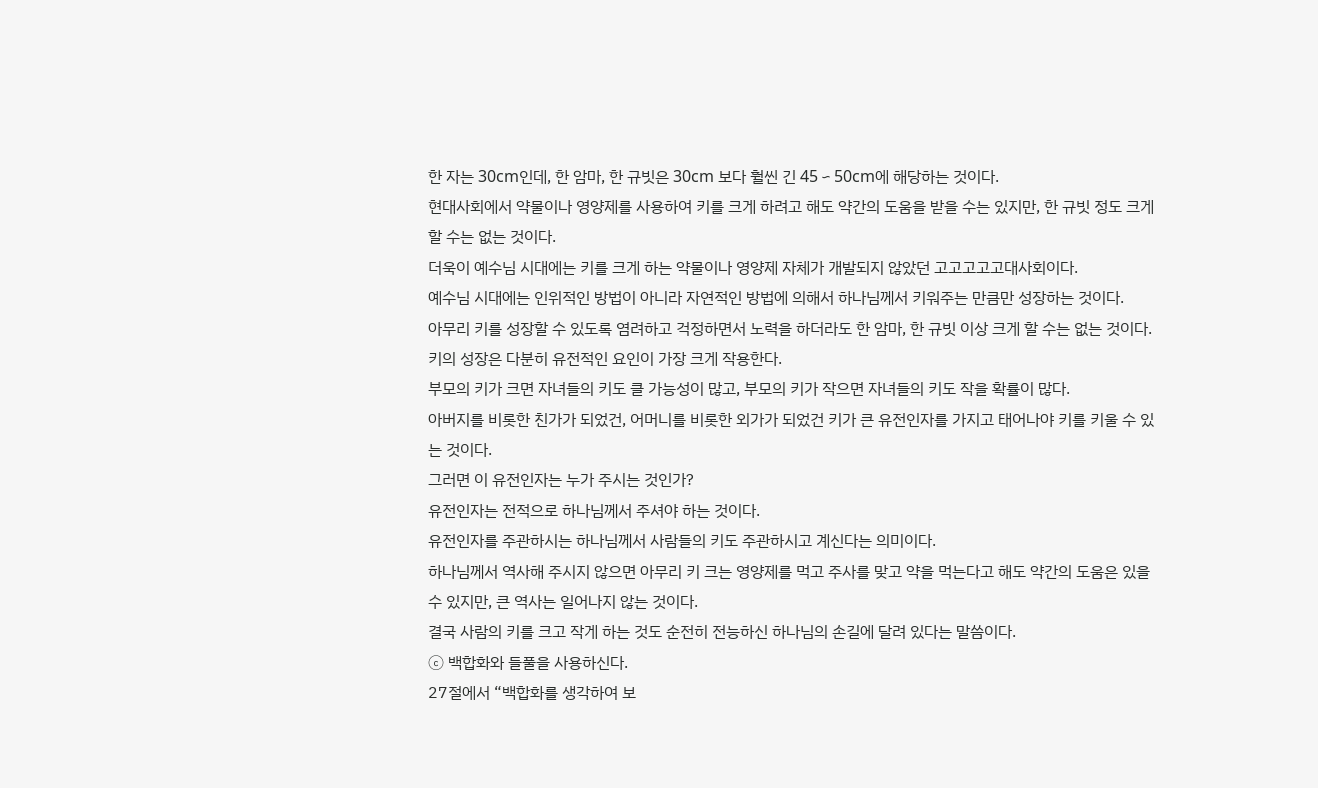한 자는 30cm인데, 한 암마, 한 규빗은 30cm 보다 훨씬 긴 45∽50cm에 해당하는 것이다.
현대사회에서 약물이나 영양제를 사용하여 키를 크게 하려고 해도 약간의 도움을 받을 수는 있지만, 한 규빗 정도 크게 할 수는 없는 것이다.
더욱이 예수님 시대에는 키를 크게 하는 약물이나 영양제 자체가 개발되지 않았던 고고고고고대사회이다.
예수님 시대에는 인위적인 방법이 아니라 자연적인 방법에 의해서 하나님께서 키워주는 만큼만 성장하는 것이다.
아무리 키를 성장할 수 있도록 염려하고 걱정하면서 노력을 하더라도 한 암마, 한 규빗 이상 크게 할 수는 없는 것이다.
키의 성장은 다분히 유전적인 요인이 가장 크게 작용한다.
부모의 키가 크면 자녀들의 키도 클 가능성이 많고, 부모의 키가 작으면 자녀들의 키도 작을 확률이 많다.
아버지를 비롯한 친가가 되었건, 어머니를 비롯한 외가가 되었건 키가 큰 유전인자를 가지고 태어나야 키를 키울 수 있는 것이다.
그러면 이 유전인자는 누가 주시는 것인가?
유전인자는 전적으로 하나님께서 주셔야 하는 것이다.
유전인자를 주관하시는 하나님께서 사람들의 키도 주관하시고 계신다는 의미이다.
하나님께서 역사해 주시지 않으면 아무리 키 크는 영양제를 먹고 주사를 맞고 약을 먹는다고 해도 약간의 도움은 있을 수 있지만, 큰 역사는 일어나지 않는 것이다.
결국 사람의 키를 크고 작게 하는 것도 순전히 전능하신 하나님의 손길에 달려 있다는 말씀이다.
ⓒ 백합화와 들풀을 사용하신다.
27절에서 “백합화를 생각하여 보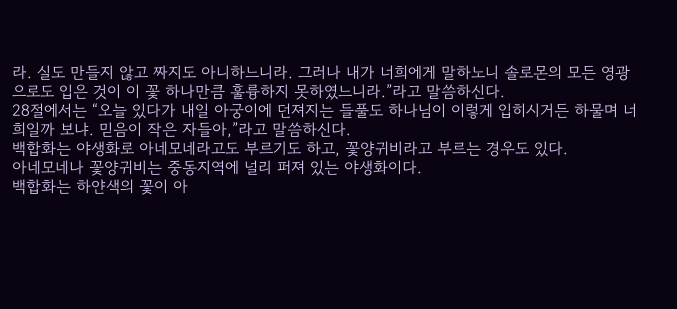라. 실도 만들지 않고 짜지도 아니하느니라. 그러나 내가 너희에게 말하노니 솔로몬의 모든 영광으로도 입은 것이 이 꽃 하나만큼 훌륭하지 못하였느니라.”라고 말씀하신다.
28절에서는 “오늘 있다가 내일 아궁이에 던져지는 들풀도 하나님이 이렇게 입히시거든 하물며 너희일까 보냐. 믿음이 작은 자들아,”라고 말씀하신다.
백합화는 야생화로 아네모네라고도 부르기도 하고, 꽃양귀비라고 부르는 경우도 있다.
아네모네나 꽃양귀비는 중동지역에 널리 퍼져 있는 야생화이다.
백합화는 하얀색의 꽃이 아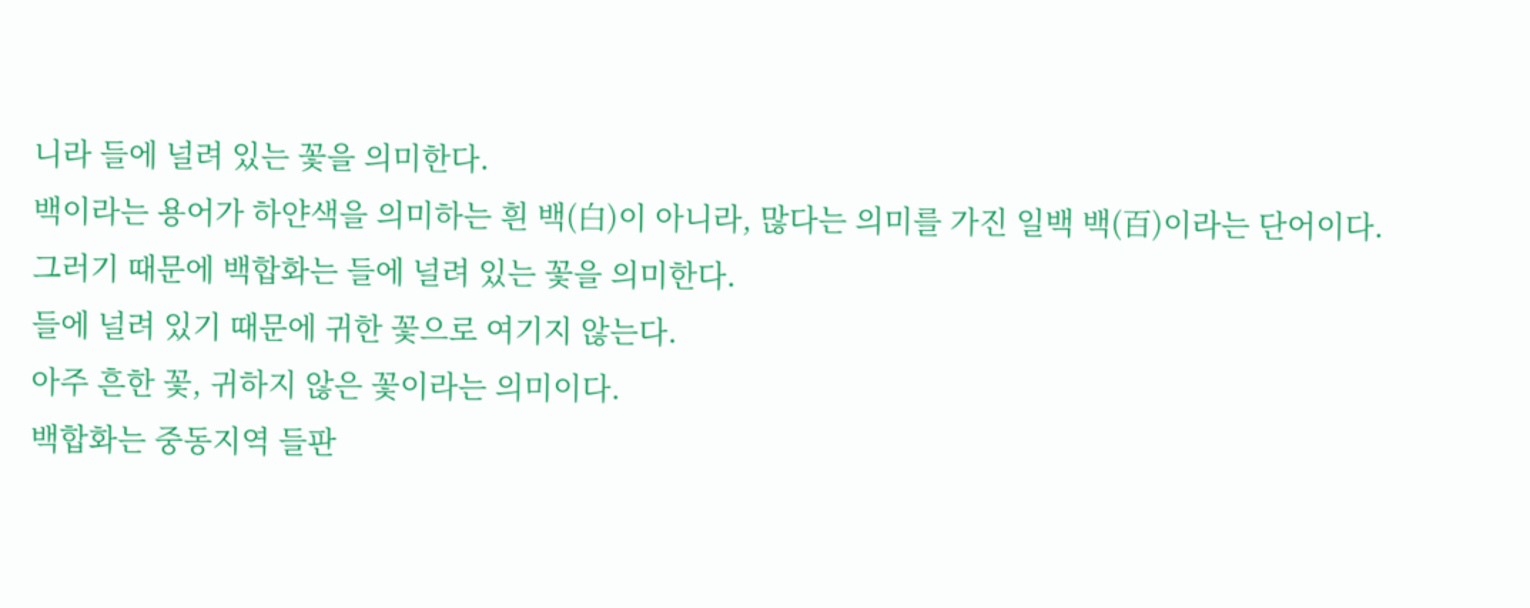니라 들에 널려 있는 꽃을 의미한다.
백이라는 용어가 하얀색을 의미하는 흰 백(白)이 아니라, 많다는 의미를 가진 일백 백(百)이라는 단어이다.
그러기 때문에 백합화는 들에 널려 있는 꽃을 의미한다.
들에 널려 있기 때문에 귀한 꽃으로 여기지 않는다.
아주 흔한 꽃, 귀하지 않은 꽃이라는 의미이다.
백합화는 중동지역 들판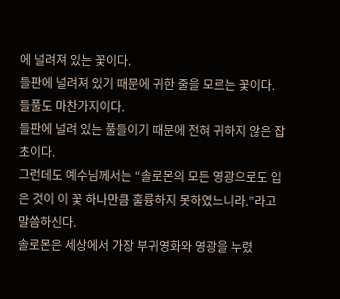에 널려져 있는 꽃이다.
들판에 널려져 있기 때문에 귀한 줄을 모르는 꽃이다.
들풀도 마찬가지이다.
들판에 널려 있는 풀들이기 때문에 전혀 귀하지 않은 잡초이다.
그런데도 예수님께서는 “솔로몬의 모든 영광으로도 입은 것이 이 꽃 하나만큼 훌륭하지 못하였느니라.”라고 말씀하신다.
솔로몬은 세상에서 가장 부귀영화와 영광을 누렸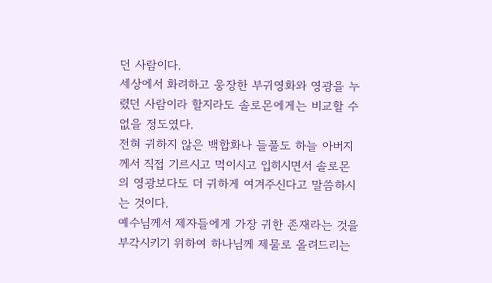던 사람이다.
세상에서 화려하고 웅장한 부귀영화와 영광을 누렸던 사람이라 할지라도 솔로몬에게는 비교할 수 없을 정도였다.
전혀 귀하지 않은 백합화나 들풀도 하늘 아버지께서 직접 기르시고 먹이시고 입히시면서 솔로몬의 영광보다도 더 귀하게 여겨주신다고 말씀하시는 것이다.
예수님께서 제자들에게 가장 귀한 존재라는 것을 부각시키기 위하여 하나님께 제물로 올려드리는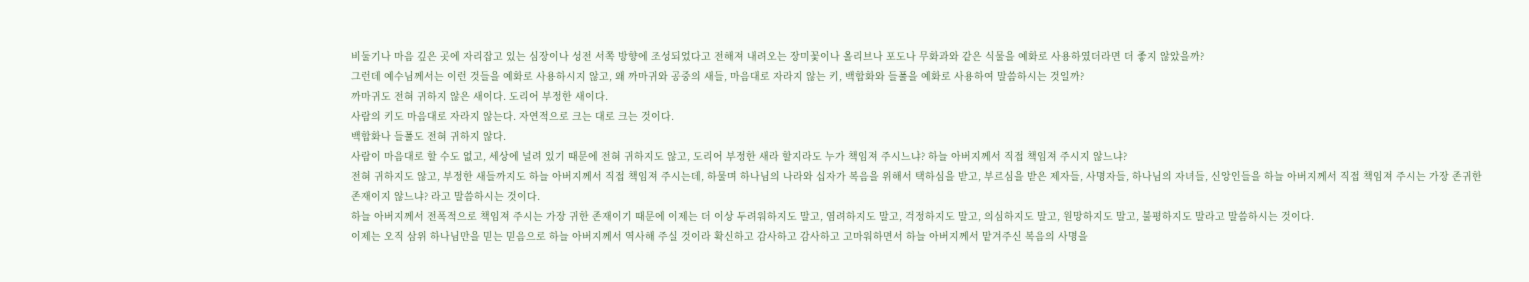비둘기나 마음 깊은 곳에 자리잡고 있는 심장이나 성전 서쪽 방향에 조성되었다고 전해져 내려오는 장미꽃이나 올리브나 포도나 무화과와 같은 식물을 예화로 사용하였더라면 더 좋지 않았을까?
그런데 예수님께서는 이런 것들을 예화로 사용하시지 않고, 왜 까마귀와 공중의 새들, 마음대로 자라지 않는 키, 백합화와 들풀을 예화로 사용하여 말씀하시는 것일까?
까마귀도 전혀 귀하지 않은 새이다. 도리어 부정한 새이다.
사람의 키도 마음대로 자라지 않는다. 자연적으로 크는 대로 크는 것이다.
백합화나 들풀도 전혀 귀하지 않다.
사람이 마음대로 할 수도 없고, 세상에 널려 있기 때문에 전혀 귀하지도 않고, 도리어 부정한 새라 할지라도 누가 책임져 주시느냐? 하늘 아버지께서 직접 책임져 주시지 않느냐?
전혀 귀하지도 않고, 부정한 새들까지도 하늘 아버지께서 직접 책임져 주시는데, 하물며 하나님의 나라와 십자가 복음을 위해서 택하심을 받고, 부르심을 받은 제자들, 사명자들, 하나님의 자녀들, 신앙인들을 하늘 아버지께서 직접 책임져 주시는 가장 존귀한 존재이지 않느냐? 라고 말씀하시는 것이다.
하늘 아버지께서 전폭적으로 책임져 주시는 가장 귀한 존재이기 때문에 이제는 더 이상 두려워하지도 말고, 염려하지도 말고, 걱정하지도 말고, 의심하지도 말고, 원망하지도 말고, 불평하지도 말라고 말씀하시는 것이다.
이제는 오직 삼위 하나님만을 믿는 믿음으로 하늘 아버지께서 역사해 주실 것이라 확신하고 감사하고 감사하고 고마워하면서 하늘 아버지께서 맡겨주신 복음의 사명을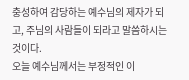충성하여 감당하는 예수님의 제자가 되고, 주님의 사람들이 되라고 말씀하시는 것이다.
오늘 예수님께서는 부정적인 이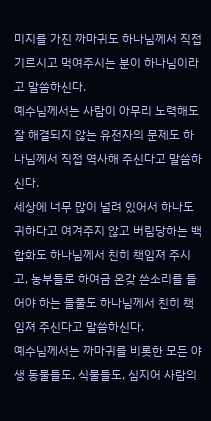미지를 가진 까마귀도 하나님께서 직접 기르시고 먹여주시는 분이 하나님이라고 말씀하신다.
예수님께서는 사람이 아무리 노력해도 잘 해결되지 않는 유전자의 문제도 하나님께서 직접 역사해 주신다고 말씀하신다.
세상에 너무 많이 널려 있어서 하나도 귀하다고 여겨주지 않고 버림당하는 백합화도 하나님께서 친히 책임져 주시고, 농부들로 하여금 온갖 쓴소리를 들어야 하는 들풀도 하나님께서 친히 책임져 주신다고 말씀하신다.
예수님께서는 까마귀를 비롯한 모든 야생 동물들도, 식물들도, 심지어 사람의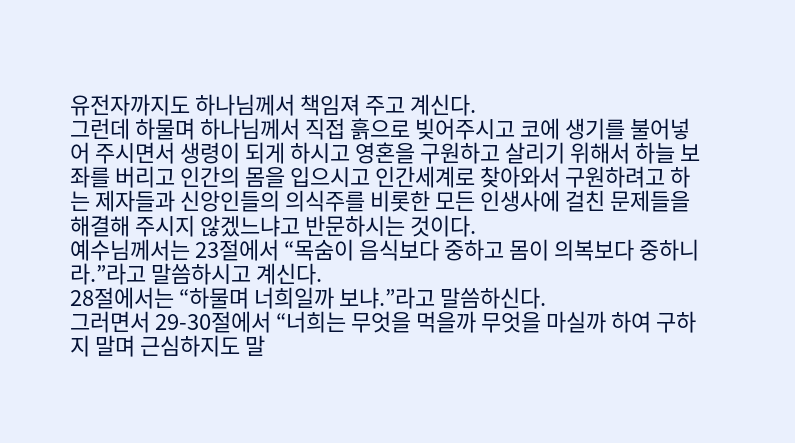유전자까지도 하나님께서 책임져 주고 계신다.
그런데 하물며 하나님께서 직접 흙으로 빚어주시고 코에 생기를 불어넣어 주시면서 생령이 되게 하시고 영혼을 구원하고 살리기 위해서 하늘 보좌를 버리고 인간의 몸을 입으시고 인간세계로 찾아와서 구원하려고 하는 제자들과 신앙인들의 의식주를 비롯한 모든 인생사에 걸친 문제들을 해결해 주시지 않겠느냐고 반문하시는 것이다.
예수님께서는 23절에서 “목숨이 음식보다 중하고 몸이 의복보다 중하니라.”라고 말씀하시고 계신다.
28절에서는 “하물며 너희일까 보냐.”라고 말씀하신다.
그러면서 29-30절에서 “너희는 무엇을 먹을까 무엇을 마실까 하여 구하지 말며 근심하지도 말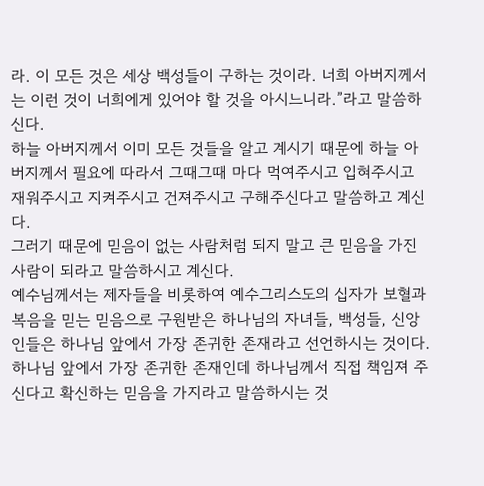라. 이 모든 것은 세상 백성들이 구하는 것이라. 너희 아버지께서는 이런 것이 너희에게 있어야 할 것을 아시느니라.”라고 말씀하신다.
하늘 아버지께서 이미 모든 것들을 알고 계시기 때문에 하늘 아버지께서 필요에 따라서 그때그때 마다 먹여주시고 입혀주시고 재워주시고 지켜주시고 건져주시고 구해주신다고 말씀하고 계신다.
그러기 때문에 믿음이 없는 사람처럼 되지 말고 큰 믿음을 가진 사람이 되라고 말씀하시고 계신다.
예수님께서는 제자들을 비롯하여 예수그리스도의 십자가 보혈과 복음을 믿는 믿음으로 구원받은 하나님의 자녀들, 백성들, 신앙인들은 하나님 앞에서 가장 존귀한 존재라고 선언하시는 것이다.
하나님 앞에서 가장 존귀한 존재인데 하나님께서 직접 책임져 주신다고 확신하는 믿음을 가지라고 말씀하시는 것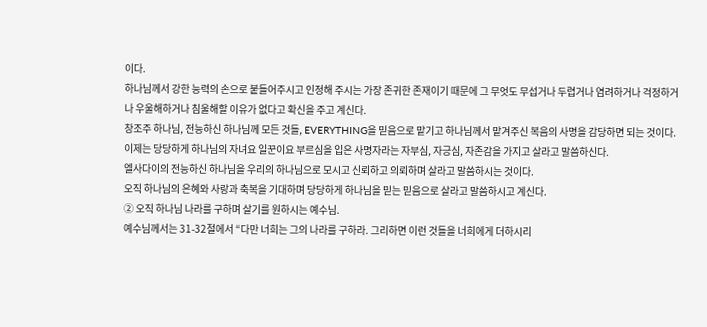이다.
하나님께서 강한 능력의 손으로 붙들어주시고 인정해 주시는 가장 존귀한 존재이기 때문에 그 무엇도 무섭거나 두렵거나 염려하거나 걱정하거나 우울해하거나 침울해할 이유가 없다고 확신을 주고 계신다.
창조주 하나님, 전능하신 하나님께 모든 것들, EVERYTHING을 믿음으로 맡기고 하나님께서 맡겨주신 복음의 사명을 감당하면 되는 것이다.
이제는 당당하게 하나님의 자녀요 일꾼이요 부르심을 입은 사명자라는 자부심, 자긍심, 자존감을 가지고 살라고 말씀하신다.
엘사다이의 전능하신 하나님을 우리의 하나님으로 모시고 신뢰하고 의뢰하며 살라고 말씀하시는 것이다.
오직 하나님의 은혜와 사랑과 축복을 기대하며 당당하게 하나님을 믿는 믿음으로 살라고 말씀하시고 계신다.
② 오직 하나님 나라를 구하며 살기를 원하시는 예수님.
예수님께서는 31-32절에서 “다만 너희는 그의 나라를 구하라. 그리하면 이런 것들을 너희에게 더하시리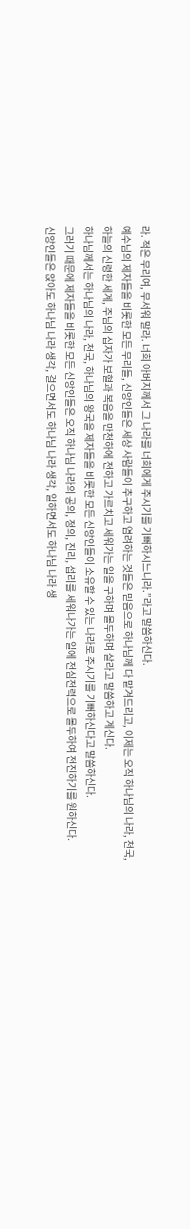라. 적은 무리여, 무서워 말라. 너희 아버지께서 그 나라를 너희에게 주시기를 기뻐하시느니라.”라고 말씀하신다.
예수님의 제자들을 비롯한 모든 무리들, 신앙인들은 세상 사람들이 추구하고 염려하는 것들은 믿음으로 하나님께 다 맡겨드리고, 이제는 오직 하나님의 나라, 천국, 하늘의 신령한 세계, 주님의 십자가 보혈과 복음을 만천하에 전하고 가르치고 세워가는 일을 구하며 몰두하며 살라고 말씀하고 계신다.
하나님께서는 하나님의 나라, 천국, 하나님의 왕국을 제자들을 비롯한 모든 신앙인들이 소유할 수 있는 나라로 주시기를 기뻐하신다고 말씀하신다.
그러기 때문에 제자들을 비롯한 모든 신앙인들은 오직 하나님 나라의 공의, 정의, 진리, 섭리를 세워나가는 일에 전심전력으로 몰두하여 전진하기를 원하신다.
신앙인들은 앉아도 하나님 나라 생각, 걸으면서도 하나님 나라 생각, 일하면서도 하나님 나라 생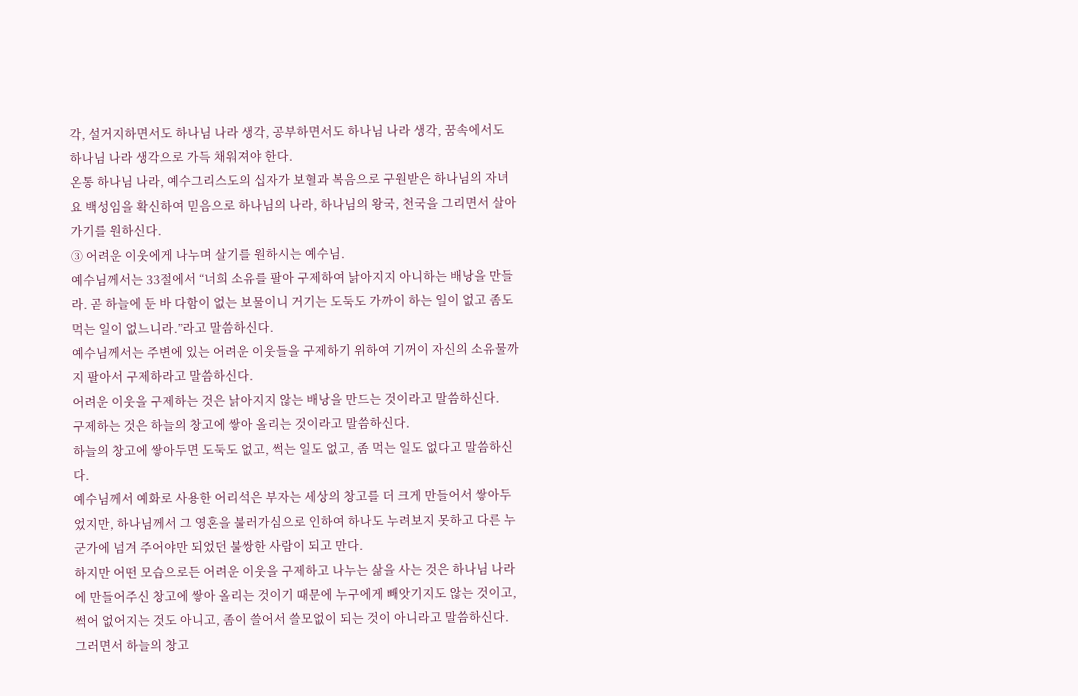각, 설거지하면서도 하나님 나라 생각, 공부하면서도 하나님 나라 생각, 꿈속에서도 하나님 나라 생각으로 가득 채워져야 한다.
온통 하나님 나라, 예수그리스도의 십자가 보혈과 복음으로 구원받은 하나님의 자녀요 백성임을 확신하여 믿음으로 하나님의 나라, 하나님의 왕국, 천국을 그리면서 살아가기를 원하신다.
③ 어려운 이웃에게 나누며 살기를 원하시는 예수님.
예수님께서는 33절에서 “너희 소유를 팔아 구제하여 낡아지지 아니하는 배낭을 만들라. 곧 하늘에 둔 바 다함이 없는 보물이니 거기는 도둑도 가까이 하는 일이 없고 좀도 먹는 일이 없느니라.”라고 말씀하신다.
예수님께서는 주변에 있는 어려운 이웃들을 구제하기 위하여 기꺼이 자신의 소유물까지 팔아서 구제하라고 말씀하신다.
어려운 이웃을 구제하는 것은 낡아지지 않는 배낭을 만드는 것이라고 말씀하신다.
구제하는 것은 하늘의 창고에 쌓아 올리는 것이라고 말씀하신다.
하늘의 창고에 쌓아두면 도둑도 없고, 썩는 일도 없고, 좀 먹는 일도 없다고 말씀하신다.
예수님께서 예화로 사용한 어리석은 부자는 세상의 창고를 더 크게 만들어서 쌓아두었지만, 하나님께서 그 영혼을 불러가심으로 인하여 하나도 누려보지 못하고 다른 누군가에 넘겨 주어야만 되었던 불쌍한 사람이 되고 만다.
하지만 어떤 모습으로든 어려운 이웃을 구제하고 나누는 삶을 사는 것은 하나님 나라에 만들어주신 창고에 쌓아 올리는 것이기 때문에 누구에게 빼앗기지도 않는 것이고, 썩어 없어지는 것도 아니고, 좀이 쓸어서 쓸모없이 되는 것이 아니라고 말씀하신다.
그러면서 하늘의 창고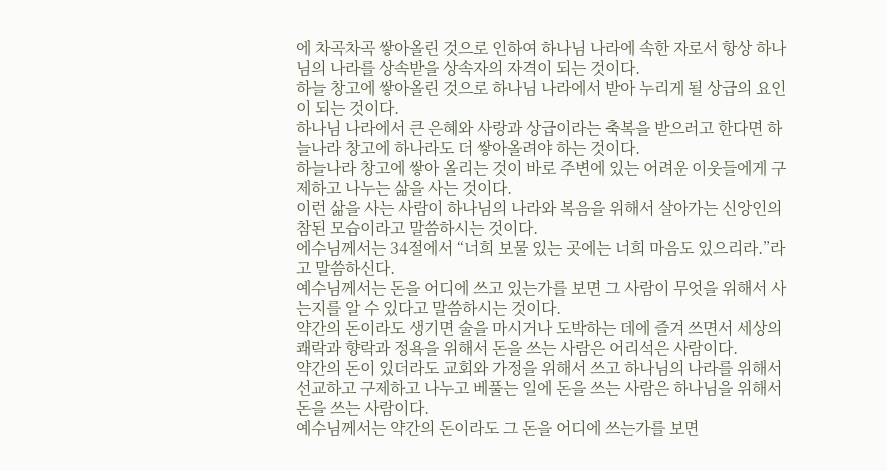에 차곡차곡 쌓아올린 것으로 인하여 하나님 나라에 속한 자로서 항상 하나님의 나라를 상속받을 상속자의 자격이 되는 것이다.
하늘 창고에 쌓아올린 것으로 하나님 나라에서 받아 누리게 될 상급의 요인이 되는 것이다.
하나님 나라에서 큰 은혜와 사랑과 상급이라는 축복을 받으러고 한다면 하늘나라 창고에 하나라도 더 쌓아올려야 하는 것이다.
하늘나라 창고에 쌓아 올리는 것이 바로 주변에 있는 어려운 이웃들에게 구제하고 나누는 삶을 사는 것이다.
이런 삶을 사는 사람이 하나님의 나라와 복음을 위해서 살아가는 신앙인의 참된 모습이라고 말씀하시는 것이다.
에수님께서는 34절에서 “너희 보물 있는 곳에는 너희 마음도 있으리라.”라고 말씀하신다.
예수님께서는 돈을 어디에 쓰고 있는가를 보면 그 사람이 무엇을 위해서 사는지를 알 수 있다고 말씀하시는 것이다.
약간의 돈이라도 생기면 술을 마시거나 도박하는 데에 즐겨 쓰면서 세상의 쾌락과 향락과 정욕을 위해서 돈을 쓰는 사람은 어리석은 사람이다.
약간의 돈이 있더라도 교회와 가정을 위해서 쓰고 하나님의 나라를 위해서 선교하고 구제하고 나누고 베풀는 일에 돈을 쓰는 사람은 하나님을 위해서 돈을 쓰는 사람이다.
예수님께서는 약간의 돈이라도 그 돈을 어디에 쓰는가를 보면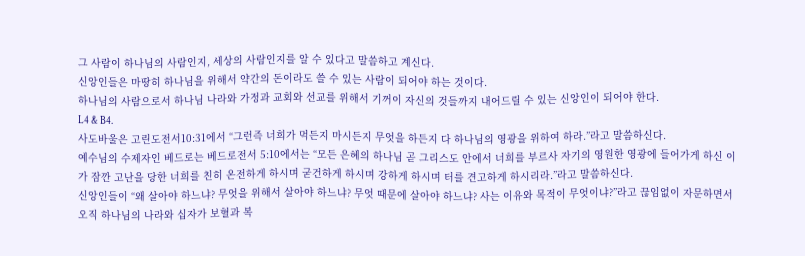그 사람이 하나님의 사람인지, 세상의 사람인지를 알 수 있다고 말씀하고 계신다.
신앙인들은 마땅히 하나님을 위해서 약간의 돈이라도 쓸 수 있는 사람이 되어야 하는 것이다.
하나님의 사람으로서 하나님 나라와 가정과 교회와 선교를 위해서 기꺼이 자신의 것들까지 내어드릴 수 있는 신앙인이 되어야 한다.
L4 & B4.
사도바울은 고린도전서10:31에서 “그런즉 너희가 먹든지 마시든지 무엇을 하든지 다 하나님의 영광을 위하여 하라.”라고 말씀하신다.
예수님의 수제자인 베드로는 베드로전서 5:10에서는 “모든 은혜의 하나님 곧 그리스도 안에서 너희를 부르사 자기의 영원한 영광에 들어가게 하신 이가 잠깐 고난을 당한 너희를 친히 온전하게 하시며 굳건하게 하시며 강하게 하시며 터를 견고하게 하시리라.”라고 말씀하신다.
신앙인들이 “왜 살아야 하느냐? 무엇을 위해서 살아야 하느냐? 무엇 때문에 살아야 하느냐? 사는 이유와 목적이 무엇이냐?”라고 끊임없이 자문하면서 오직 하나님의 나라와 십자가 보혈과 복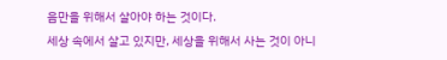음만을 위해서 살아야 하는 것이다.
세상 속에서 살고 있지만, 세상을 위해서 사는 것이 아니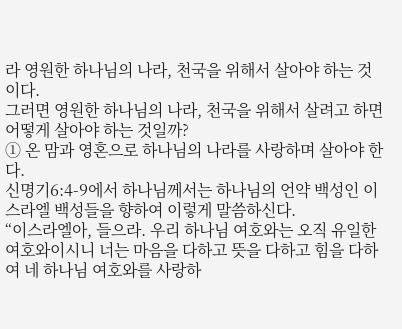라 영원한 하나님의 나라, 천국을 위해서 살아야 하는 것이다.
그러면 영원한 하나님의 나라, 천국을 위해서 살려고 하면 어떻게 살아야 하는 것일까?
① 온 맘과 영혼으로 하나님의 나라를 사랑하며 살아야 한다.
신명기6:4-9에서 하나님께서는 하나님의 언약 백성인 이스라엘 백성들을 향하여 이렇게 말씀하신다.
“이스라엘아, 들으라. 우리 하나님 여호와는 오직 유일한 여호와이시니 너는 마음을 다하고 뜻을 다하고 힘을 다하여 네 하나님 여호와를 사랑하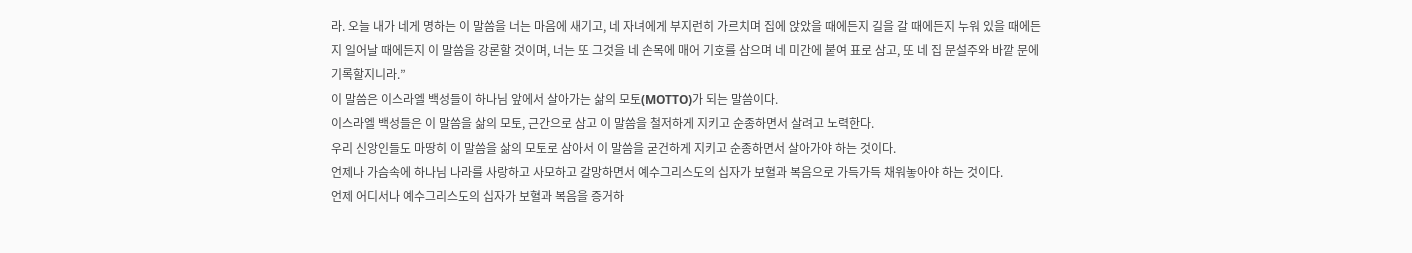라. 오늘 내가 네게 명하는 이 말씀을 너는 마음에 새기고, 네 자녀에게 부지런히 가르치며 집에 앉았을 때에든지 길을 갈 때에든지 누워 있을 때에든지 일어날 때에든지 이 말씀을 강론할 것이며, 너는 또 그것을 네 손목에 매어 기호를 삼으며 네 미간에 붙여 표로 삼고, 또 네 집 문설주와 바깥 문에 기록할지니라.”
이 말씀은 이스라엘 백성들이 하나님 앞에서 살아가는 삶의 모토(MOTTO)가 되는 말씀이다.
이스라엘 백성들은 이 말씀을 삶의 모토, 근간으로 삼고 이 말씀을 철저하게 지키고 순종하면서 살려고 노력한다.
우리 신앙인들도 마땅히 이 말씀을 삶의 모토로 삼아서 이 말씀을 굳건하게 지키고 순종하면서 살아가야 하는 것이다.
언제나 가슴속에 하나님 나라를 사랑하고 사모하고 갈망하면서 예수그리스도의 십자가 보혈과 복음으로 가득가득 채워놓아야 하는 것이다.
언제 어디서나 예수그리스도의 십자가 보혈과 복음을 증거하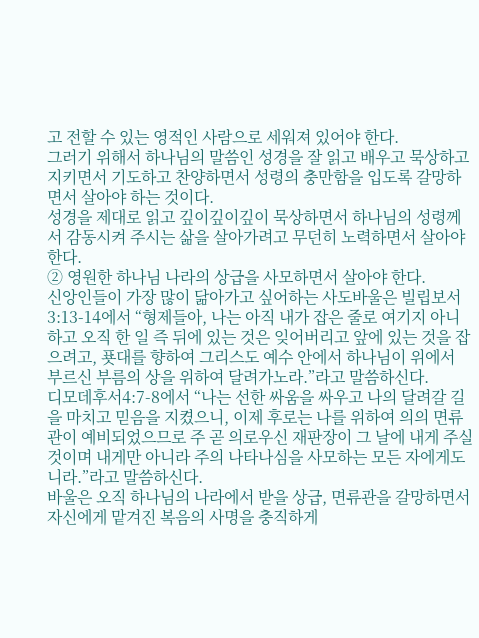고 전할 수 있는 영적인 사람으로 세워져 있어야 한다.
그러기 위해서 하나님의 말씀인 성경을 잘 읽고 배우고 묵상하고 지키면서 기도하고 찬양하면서 성령의 충만함을 입도록 갈망하면서 살아야 하는 것이다.
성경을 제대로 읽고 깊이깊이깊이 묵상하면서 하나님의 성령께서 감동시켜 주시는 삶을 살아가려고 무던히 노력하면서 살아야 한다.
② 영원한 하나님 나라의 상급을 사모하면서 살아야 한다.
신앙인들이 가장 많이 닮아가고 싶어하는 사도바울은 빌립보서3:13-14에서 “형제들아, 나는 아직 내가 잡은 줄로 여기지 아니하고 오직 한 일 즉 뒤에 있는 것은 잊어버리고 앞에 있는 것을 잡으려고, 푯대를 향하여 그리스도 예수 안에서 하나님이 위에서 부르신 부름의 상을 위하여 달려가노라.”라고 말씀하신다.
디모데후서4:7-8에서 “나는 선한 싸움을 싸우고 나의 달려갈 길을 마치고 믿음을 지켰으니, 이제 후로는 나를 위하여 의의 면류관이 예비되었으므로 주 곧 의로우신 재판장이 그 날에 내게 주실 것이며 내게만 아니라 주의 나타나심을 사모하는 모든 자에게도니라.”라고 말씀하신다.
바울은 오직 하나님의 나라에서 받을 상급, 면류관을 갈망하면서 자신에게 맡겨진 복음의 사명을 충직하게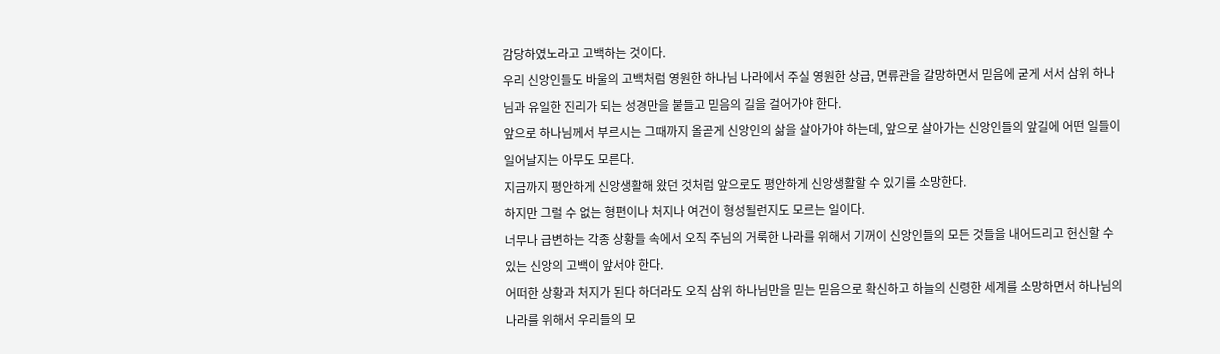감당하였노라고 고백하는 것이다.
우리 신앙인들도 바울의 고백처럼 영원한 하나님 나라에서 주실 영원한 상급, 면류관을 갈망하면서 믿음에 굳게 서서 삼위 하나님과 유일한 진리가 되는 성경만을 붙들고 믿음의 길을 걸어가야 한다.
앞으로 하나님께서 부르시는 그때까지 올곧게 신앙인의 삶을 살아가야 하는데, 앞으로 살아가는 신앙인들의 앞길에 어떤 일들이 일어날지는 아무도 모른다.
지금까지 평안하게 신앙생활해 왔던 것처럼 앞으로도 평안하게 신앙생활할 수 있기를 소망한다.
하지만 그럴 수 없는 형편이나 처지나 여건이 형성될런지도 모르는 일이다.
너무나 급변하는 각종 상황들 속에서 오직 주님의 거룩한 나라를 위해서 기꺼이 신앙인들의 모든 것들을 내어드리고 헌신할 수 있는 신앙의 고백이 앞서야 한다.
어떠한 상황과 처지가 된다 하더라도 오직 삼위 하나님만을 믿는 믿음으로 확신하고 하늘의 신령한 세계를 소망하면서 하나님의 나라를 위해서 우리들의 모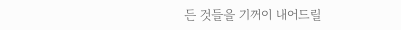든 것들을 기꺼이 내어드릴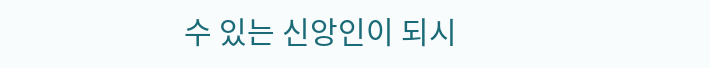수 있는 신앙인이 되시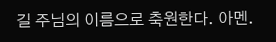길 주님의 이름으로 축원한다. 아멘.